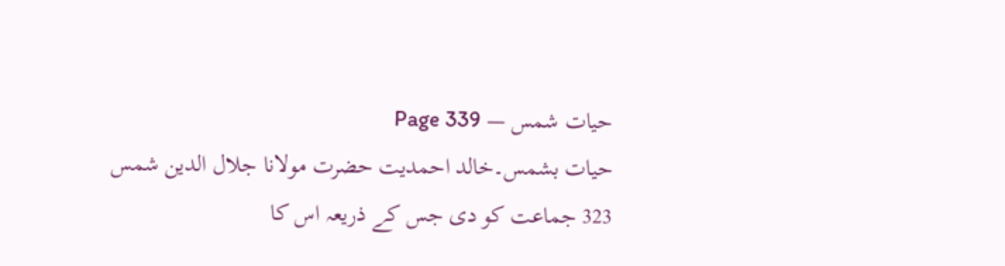حیات شمس — Page 339
حیات بشمس۔خالد احمدیت حضرت مولانا جلال الدین شمس 323 جماعت کو دی جس کے ذریعہ اس کا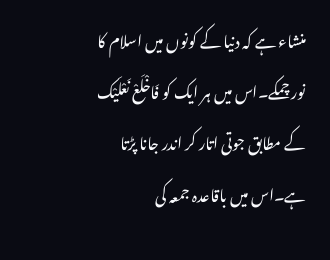منشاء ہے کہ دنیا کے کونوں میں اسلام کا نور چمکے۔اس میں ہر ایک کو فَاخْلَعْ نَعْلَيْک کے مطابق جوتی اتار کر اندر جانا پڑتا ہے۔اس میں باقاعدہ جمعہ کی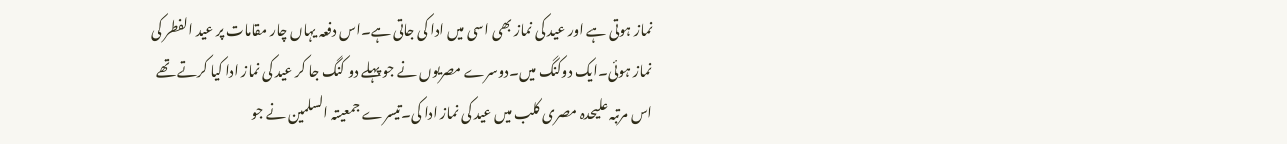نماز ہوتی ہے اور عید کی نماز بھی اسی میں ادا کی جاتی ہے۔اس دفعہ یہاں چار مقامات پر عید الفطر کی نماز ہوئی۔ایک دوکنگ میں۔دوسرے مصریوں نے جو پہلے دو کنگ جا کر عید کی نماز ادا کیا کرتے تھے اس مرتبہ علیحدہ مصری کلب میں عید کی نماز ادا کی۔تیسرے جمعیتہ السلمین نے جو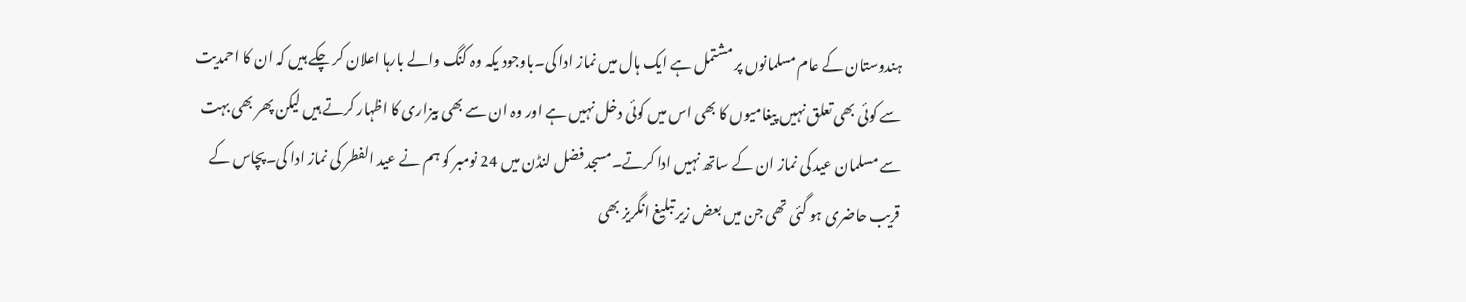ہندوستان کے عام مسلمانوں پر مشتمل ہے ایک ہال میں نماز ادا کی۔باوجود یکہ وہ کنگ والے بارہا اعلان کر چکے ہیں کہ ان کا احمدیت سے کوئی بھی تعلق نہیں پیغامیوں کا بھی اس میں کوئی دخل نہیں ہے اور وہ ان سے بھی بیزاری کا اظہار کرتے ہیں لیکن پھر بھی بہت سے مسلمان عید کی نماز ان کے ساتھ نہیں ادا کرتے۔مسجد فضل لنڈن میں 24 نومبر کو ہم نے عید الفطر کی نماز ادا کی۔پچاس کے قریب حاضری ہو گئی تھی جن میں بعض زیر تبلیغ انگریز بھی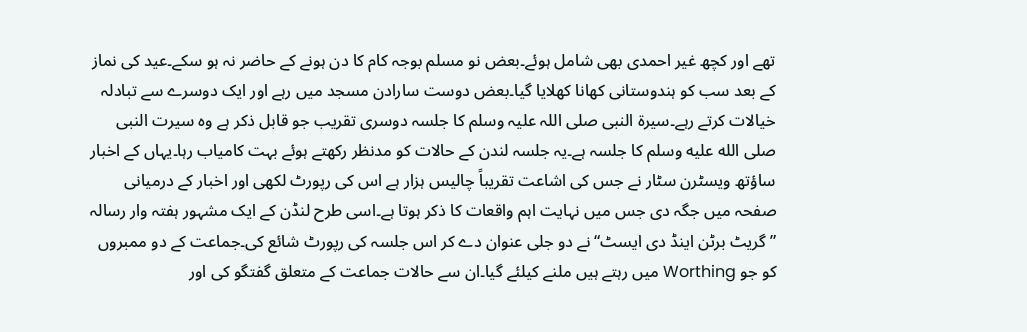تھے اور کچھ غیر احمدی بھی شامل ہوئے۔بعض نو مسلم بوجہ کام کا دن ہونے کے حاضر نہ ہو سکے۔عید کی نماز کے بعد سب کو ہندوستانی کھانا کھلایا گیا۔بعض دوست سارادن مسجد میں رہے اور ایک دوسرے سے تبادلہ خیالات کرتے رہے۔سیرۃ النبی صلی اللہ علیہ وسلم کا جلسہ دوسری تقریب جو قابل ذکر ہے وہ سیرت النبی صلى الله عليه وسلم کا جلسہ ہے۔یہ جلسہ لندن کے حالات کو مدنظر رکھتے ہوئے بہت کامیاب رہا۔یہاں کے اخبار ساؤتھ ویسٹرن سٹار نے جس کی اشاعت تقریباً چالیس ہزار ہے اس کی رپورٹ لکھی اور اخبار کے درمیانی صفحہ میں جگہ دی جس میں نہایت اہم واقعات کا ذکر ہوتا ہے۔اسی طرح لنڈن کے ایک مشہور ہفتہ وار رسالہ ” گریٹ برٹن اینڈ دی ایسٹ“ نے دو جلی عنوان دے کر اس جلسہ کی رپورٹ شائع کی۔جماعت کے دو ممبروں کو جو Worthing میں رہتے ہیں ملنے کیلئے گیا۔ان سے حالات جماعت کے متعلق گفتگو کی اور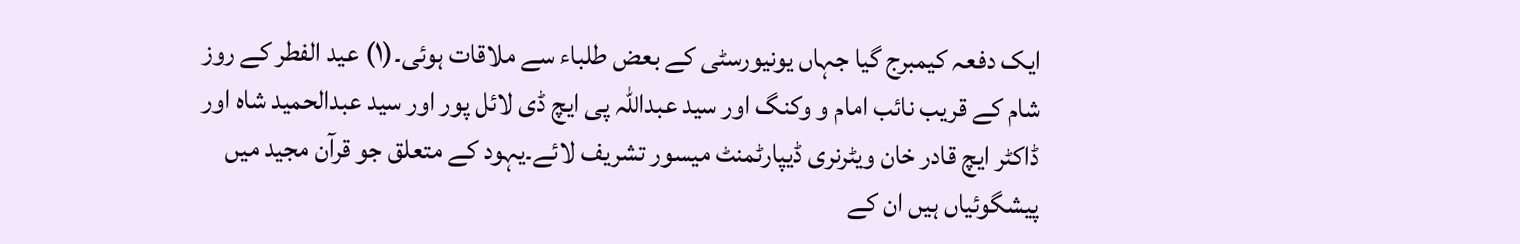ایک دفعہ کیمبرج گیا جہاں یونیورسٹی کے بعض طلباء سے ملاقات ہوئی۔(۱) عید الفطر کے روز شام کے قریب نائب امام و وکنگ اور سید عبداللہ پی ایچ ڈی لائل پور اور سید عبدالحمید شاہ اور ڈاکٹر ایچ قادر خان ویٹرنری ڈیپارٹمنٹ میسور تشریف لائے۔یہود کے متعلق جو قرآن مجید میں پیشگوئیاں ہیں ان کے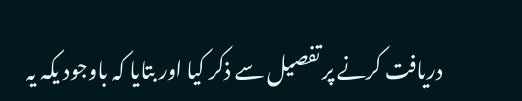دریافت کرنے پر تفصیل سے ذکر کیا اور بتایا کہ باوجود یکہ یہ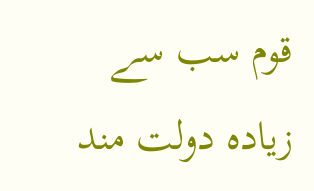قوم سب سے زیادہ دولت مند